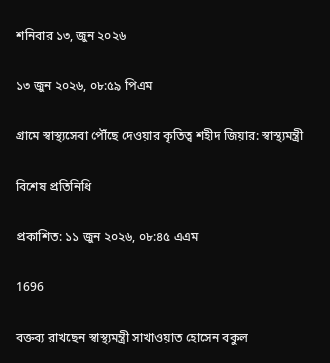শনিবার ১৩, জুন ২০২৬

১৩ জুন ২০২৬, ০৮:৫৯ পিএম

গ্রামে স্বাস্থ্যসেবা পৌঁছে দেওয়ার কৃতিত্ব শহীদ জিয়ার: স্বাস্থ্যমন্ত্রী

বিশেষ প্রতিনিধি

প্রকাশিত: ১১ জুন ২০২৬, ০৮:৪৫ এএম

1696

বক্তব্য রাখছেন স্বাস্থ্যমন্ত্রী সাখাওয়াত হোসেন বকুল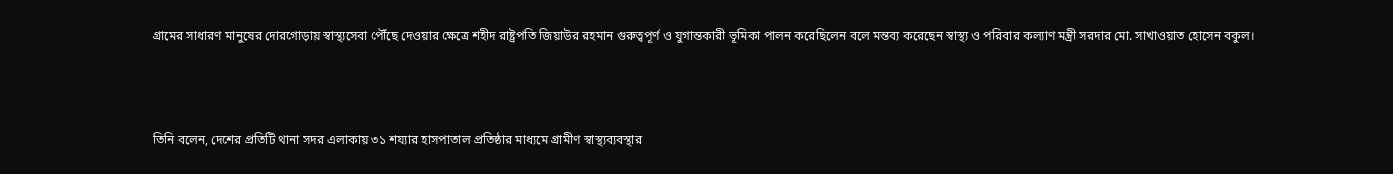গ্রামের সাধারণ মানুষের দোরগোড়ায় স্বাস্থ্যসেবা পৌঁছে দেওয়ার ক্ষেত্রে শহীদ রাষ্ট্রপতি জিয়াউর রহমান গুরুত্বপূর্ণ ও যুগান্তকারী ভূমিকা পালন করেছিলেন বলে মন্তব্য করেছেন স্বাস্থ্য ও পরিবার কল্যাণ মন্ত্রী সরদার মো. সাখাওয়াত হোসেন বকুল।



তিনি বলেন, দেশের প্রতিটি থানা সদর এলাকায় ৩১ শয্যার হাসপাতাল প্রতিষ্ঠার মাধ্যমে গ্রামীণ স্বাস্থ্যব্যবস্থার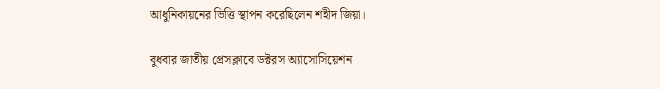আধুনিকায়নের ভিত্তি স্থাপন করেছিলেন শহীদ জিয়া।

বুধবার জাতীয় প্রেসক্লাবে ডক্টরস অ্যাসোসিয়েশন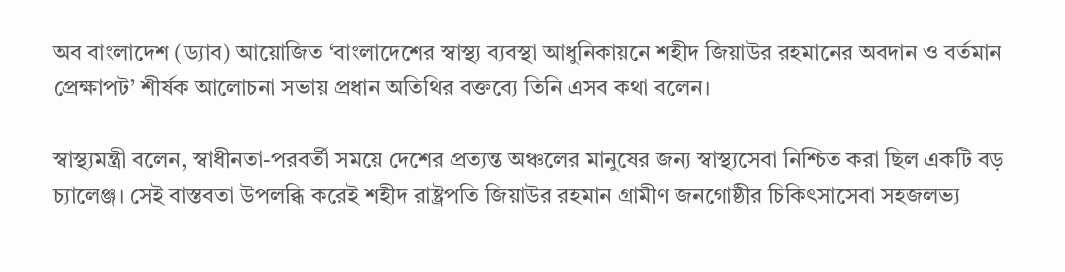অব বাংলাদেশ (ড্যাব) আয়োজিত ‘বাংলাদেশের স্বাস্থ্য ব্যবস্থা আধুনিকায়নে শহীদ জিয়াউর রহমানের অবদান ও বর্তমান প্রেক্ষাপট’ শীর্ষক আলোচনা সভায় প্রধান অতিথির বক্তব্যে তিনি এসব কথা বলেন।

স্বাস্থ্যমন্ত্রী বলেন, স্বাধীনতা-পরবর্তী সময়ে দেশের প্রত্যন্ত অঞ্চলের মানুষের জন্য স্বাস্থ্যসেবা নিশ্চিত করা ছিল একটি বড় চ্যালেঞ্জ। সেই বাস্তবতা উপলব্ধি করেই শহীদ রাষ্ট্রপতি জিয়াউর রহমান গ্রামীণ জনগোষ্ঠীর চিকিৎসাসেবা সহজলভ্য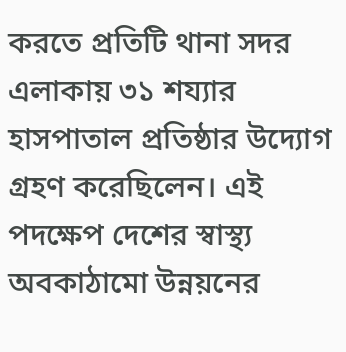করতে প্রতিটি থানা সদর এলাকায় ৩১ শয্যার হাসপাতাল প্রতিষ্ঠার উদ্যোগ গ্রহণ করেছিলেন। এই পদক্ষেপ দেশের স্বাস্থ্য অবকাঠামো উন্নয়নের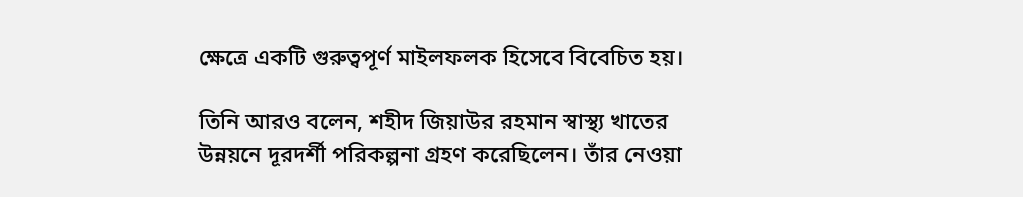ক্ষেত্রে একটি গুরুত্বপূর্ণ মাইলফলক হিসেবে বিবেচিত হয়।

তিনি আরও বলেন, শহীদ জিয়াউর রহমান স্বাস্থ্য খাতের উন্নয়নে দূরদর্শী পরিকল্পনা গ্রহণ করেছিলেন। তাঁর নেওয়া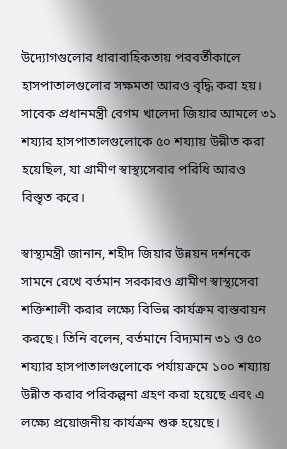উদ্যোগগুলোর ধারাবাহিকতায় পরবর্তীকালে হাসপাতালগুলোর সক্ষমতা আরও বৃদ্ধি করা হয়। সাবেক প্রধানমন্ত্রী বেগম খালেদা জিয়ার আমলে ৩১ শয্যার হাসপাতালগুলোকে ৫০ শয্যায় উন্নীত করা হয়েছিল, যা গ্রামীণ স্বাস্থ্যসেবার পরিধি আরও বিস্তৃত করে।

স্বাস্থ্যমন্ত্রী জানান, শহীদ জিয়ার উন্নয়ন দর্শনকে সামনে রেখে বর্তমান সরকারও গ্রামীণ স্বাস্থ্যসেবা শক্তিশালী করার লক্ষ্যে বিভিন্ন কার্যক্রম বাস্তবায়ন করছে। তিনি বলেন, বর্তমানে বিদ্যমান ৩১ ও ৫০ শয্যার হাসপাতালগুলোকে পর্যায়ক্রমে ১০০ শয্যায় উন্নীত করার পরিকল্পনা গ্রহণ করা হয়েছে এবং এ লক্ষ্যে প্রয়োজনীয় কার্যক্রম শুরু হয়েছে।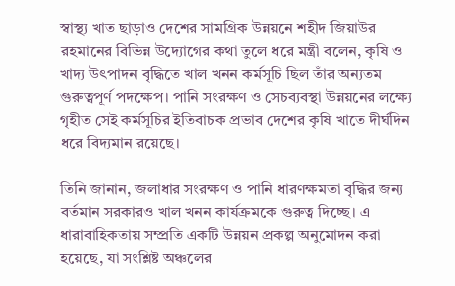স্বাস্থ্য খাত ছাড়াও দেশের সামগ্রিক উন্নয়নে শহীদ জিয়াউর রহমানের বিভিন্ন উদ্যোগের কথা তুলে ধরে মন্ত্রী বলেন, কৃষি ও খাদ্য উৎপাদন বৃদ্ধিতে খাল খনন কর্মসূচি ছিল তাঁর অন্যতম গুরুত্বপূর্ণ পদক্ষেপ। পানি সংরক্ষণ ও সেচব্যবস্থা উন্নয়নের লক্ষ্যে গৃহীত সেই কর্মসূচির ইতিবাচক প্রভাব দেশের কৃষি খাতে দীর্ঘদিন ধরে বিদ্যমান রয়েছে।

তিনি জানান, জলাধার সংরক্ষণ ও পানি ধারণক্ষমতা বৃদ্ধির জন্য বর্তমান সরকারও খাল খনন কার্যক্রমকে গুরুত্ব দিচ্ছে। এ ধারাবাহিকতায় সম্প্রতি একটি উন্নয়ন প্রকল্প অনুমোদন করা হয়েছে, যা সংশ্লিষ্ট অঞ্চলের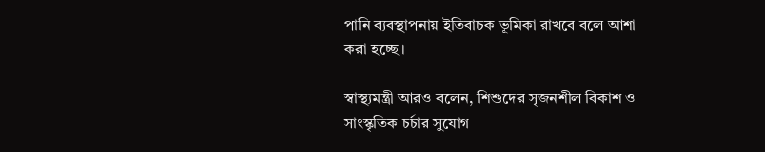পানি ব্যবস্থাপনায় ইতিবাচক ভূমিকা রাখবে বলে আশা করা হচ্ছে।

স্বাস্থ্যমন্ত্রী আরও বলেন, শিশুদের সৃজনশীল বিকাশ ও সাংস্কৃতিক চর্চার সুযোগ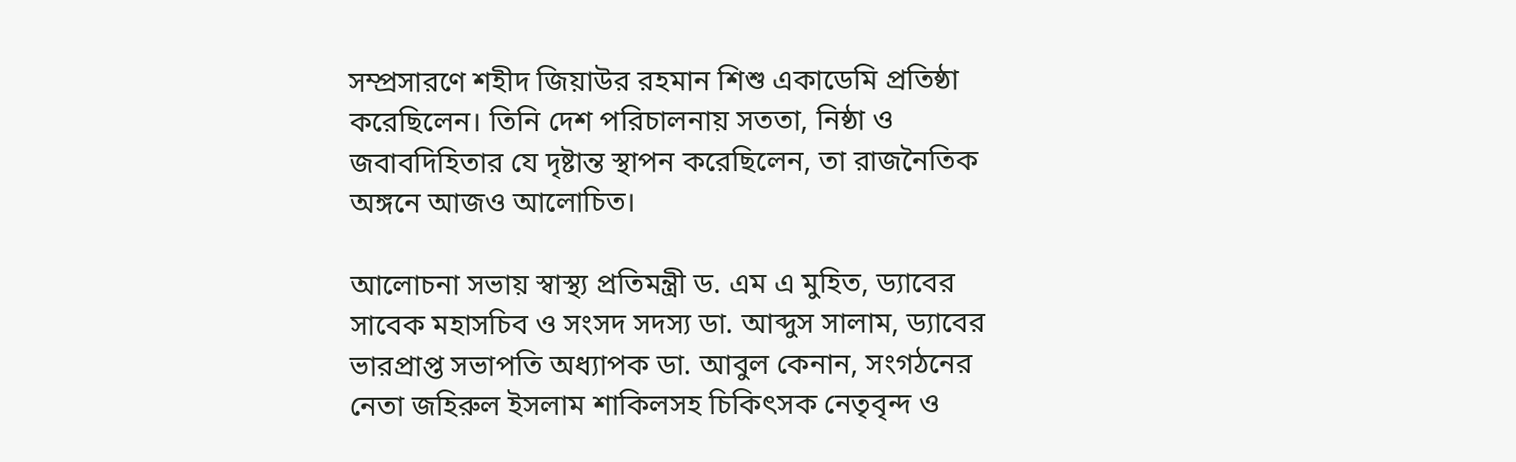সম্প্রসারণে শহীদ জিয়াউর রহমান শিশু একাডেমি প্রতিষ্ঠা করেছিলেন। তিনি দেশ পরিচালনায় সততা, নিষ্ঠা ও জবাবদিহিতার যে দৃষ্টান্ত স্থাপন করেছিলেন, তা রাজনৈতিক অঙ্গনে আজও আলোচিত।

আলোচনা সভায় স্বাস্থ্য প্রতিমন্ত্রী ড. এম এ মুহিত, ড্যাবের সাবেক মহাসচিব ও সংসদ সদস্য ডা. আব্দুস সালাম, ড্যাবের ভারপ্রাপ্ত সভাপতি অধ্যাপক ডা. আবুল কেনান, সংগঠনের নেতা জহিরুল ইসলাম শাকিলসহ চিকিৎসক নেতৃবৃন্দ ও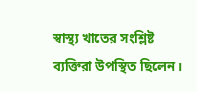স্বাস্থ্য খাতের সংশ্লিষ্ট ব্যক্তিরা উপস্থিত ছিলেন।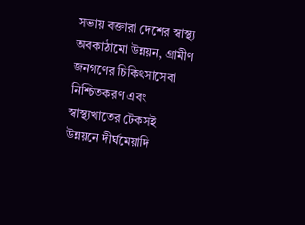সভায় বক্তারা দেশের স্বাস্থ্য অবকাঠামো উন্নয়ন, গ্রামীণ জনগণের চিকিৎসাসেবা নিশ্চিতকরণ এবং স্বাস্থ্যখাতের টেকসই উন্নয়নে দীর্ঘমেয়াদি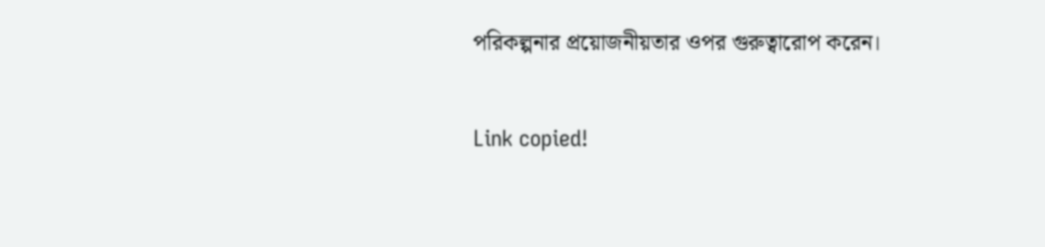পরিকল্পনার প্রয়োজনীয়তার ওপর গুরুত্বারোপ করেন।

Link copied!